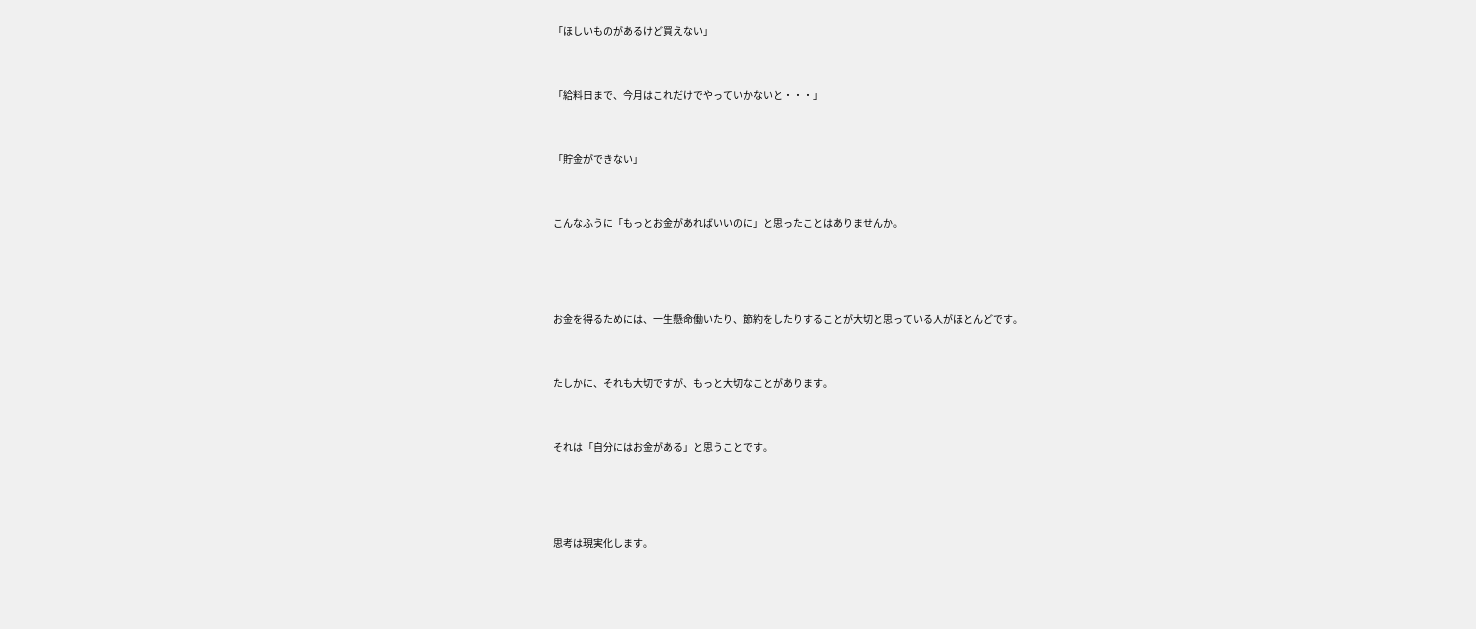「ほしいものがあるけど買えない」



「給料日まで、今月はこれだけでやっていかないと・・・」



「貯金ができない」



こんなふうに「もっとお金があればいいのに」と思ったことはありませんか。





お金を得るためには、一生懸命働いたり、節約をしたりすることが大切と思っている人がほとんどです。



たしかに、それも大切ですが、もっと大切なことがあります。



それは「自分にはお金がある」と思うことです。





思考は現実化します。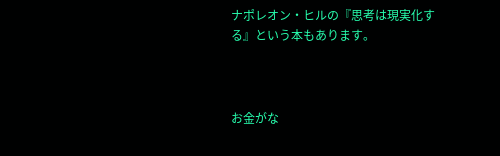ナポレオン・ヒルの『思考は現実化する』という本もあります。



お金がな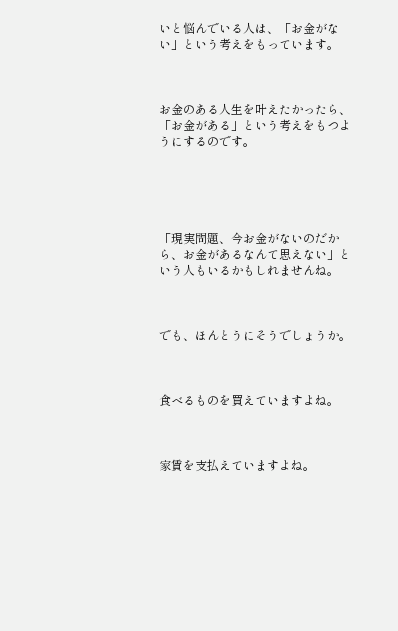いと悩んでいる人は、「お金がない」という考えをもっています。



お金のある人生を叶えたかったら、「お金がある」という考えをもつようにするのです。





「現実問題、今お金がないのだから、お金があるなんて思えない」という人もいるかもしれませんね。



でも、ほんとうにそうでしょうか。



食べるものを買えていますよね。



家賃を支払えていますよね。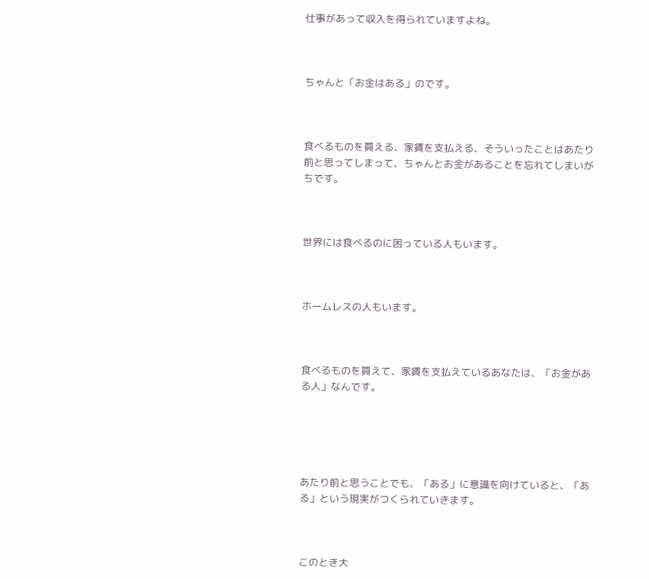仕事があって収入を得られていますよね。



ちゃんと「お金はある」のです。



食べるものを買える、家賃を支払える、そういったことはあたり前と思ってしまって、ちゃんとお金があることを忘れてしまいがちです。



世界には食べるのに困っている人もいます。



ホームレスの人もいます。



食べるものを買えて、家賃を支払えているあなたは、「お金がある人」なんです。





あたり前と思うことでも、「ある」に意識を向けていると、「ある」という現実がつくられていきます。



このとき大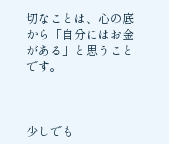切なことは、心の底から「自分にはお金がある」と思うことです。



少しでも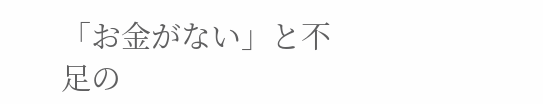「お金がない」と不足の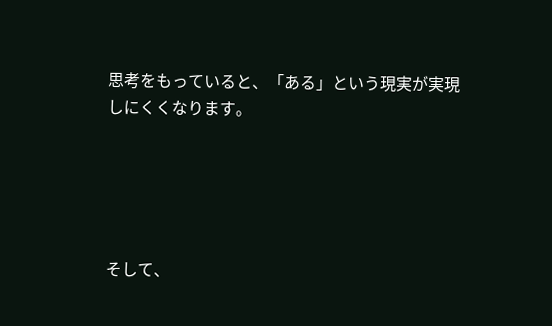思考をもっていると、「ある」という現実が実現しにくくなります。





そして、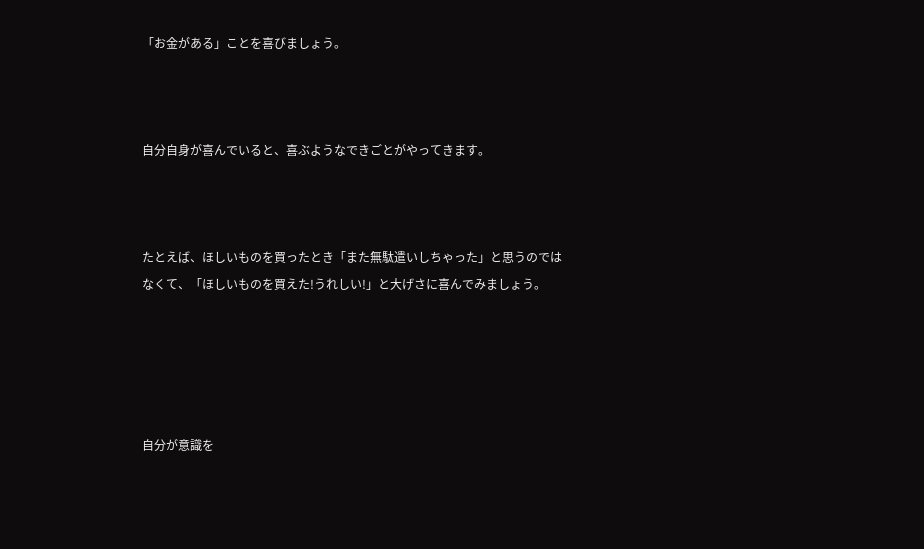「お金がある」ことを喜びましょう。



自分自身が喜んでいると、喜ぶようなできごとがやってきます。



たとえば、ほしいものを買ったとき「また無駄遣いしちゃった」と思うのではなくて、「ほしいものを買えた!うれしい!」と大げさに喜んでみましょう。





自分が意識を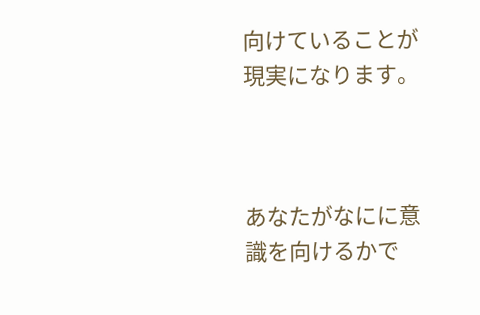向けていることが現実になります。



あなたがなにに意識を向けるかで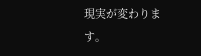現実が変わります。